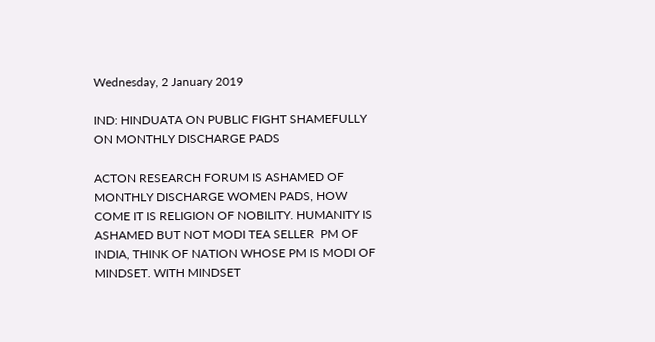Wednesday, 2 January 2019

IND: HINDUATA ON PUBLIC FIGHT SHAMEFULLY ON MONTHLY DISCHARGE PADS

ACTON RESEARCH FORUM IS ASHAMED OF MONTHLY DISCHARGE WOMEN PADS, HOW COME IT IS RELIGION OF NOBILITY. HUMANITY IS ASHAMED BUT NOT MODI TEA SELLER  PM OF INDIA, THINK OF NATION WHOSE PM IS MODI OF MINDSET. WITH MINDSET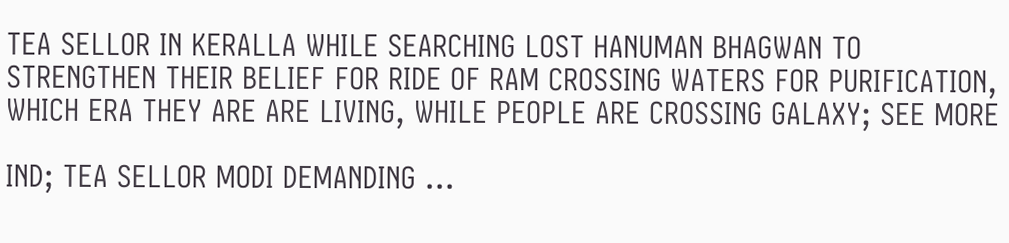TEA SELLOR IN KERALLA WHILE SEARCHING LOST HANUMAN BHAGWAN TO STRENGTHEN THEIR BELIEF FOR RIDE OF RAM CROSSING WATERS FOR PURIFICATION, WHICH ERA THEY ARE ARE LIVING, WHILE PEOPLE ARE CROSSING GALAXY; SEE MORE

IND; TEA SELLOR MODI DEMANDING …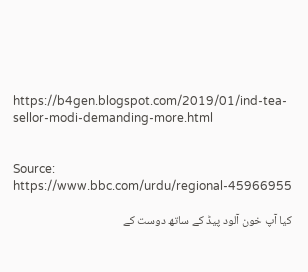https://b4gen.blogspot.com/2019/01/ind-tea-sellor-modi-demanding-more.html


Source: https://www.bbc.com/urdu/regional-45966955

کیا آپ خون آلود پیڈ کے ساتھ دوست کے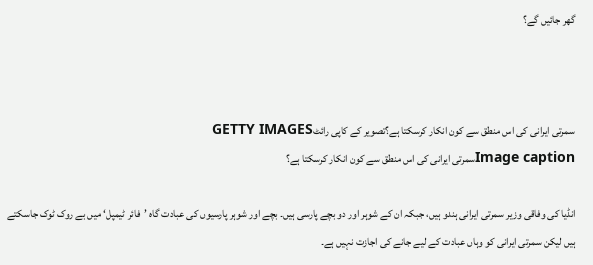گھر جائیں گے؟



سمرتی ایرانی کی اس منطق سے کون انکار کرسکتا ہے؟تصویر کے کاپی رائٹGETTY IMAGES
Image captionسمرتی ایرانی کی اس منطق سے کون انکار کرسکتا ہے؟

انڈیا کی وفاقی وزیر سمرتی ایرانی ہندو ہیں، جبکہ ان کے شوہر اور دو بچے پارسی ہیں۔ بچے اور شوہر پارسیوں کی عبادت گاہ ’فائر ٹیمپل‘ میں بے روک ٹوک جاسکتے ہیں لیکن سمرتی ایرانی کو وہاں عبادت کے لیے جانے کی اجازت نہیں ہے۔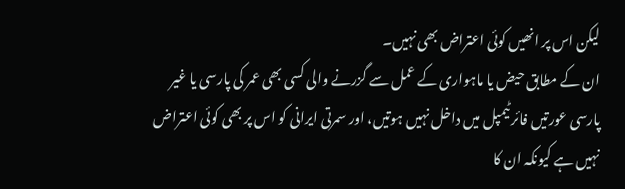لیکن اس پر انھیں کوئی اعتراض بھی نہیں۔
ان کے مطابق حیض یا ماہواری کے عمل سے گزرنے والی کسی بھی عمر کی پارسی یا غیر پارسی عورتیں فائر ٹیمپل میں داخل نہیں ہوتیں، اور سمرتی ایرانی کو اس پر بھی کوئی اعتراض نہیں ہے کیونکہ ان کا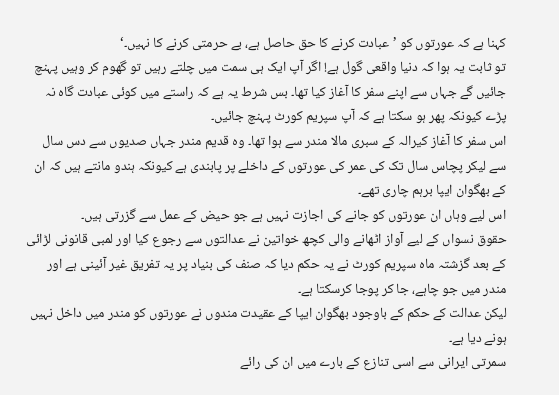کہنا ہے کہ عورتوں کو ’عبادت کرنے کا حق حاصل ہے، بے حرمتی کرنے کا نہیں۔‘
تو ثابت یہ ہوا کہ دنیا واقعی گول ہے! اگر آپ ایک ہی سمت میں چلتے رہیں تو گھوم کر وہیں پہنچ جائیں گے جہاں سے اپنے سفر کا آغاز کیا تھا۔ بس شرط یہ ہے کہ راستے میں کوئی عبادت گاہ نہ پڑے کیونکہ پھر ہو سکتا ہے کہ آپ سپریم کورٹ پہنچ جائیں۔
اس سفر کا آغاز کیرالہ کے سبری مالا مندر سے ہوا تھا۔ وہ قدیم مندر جہاں صدیوں سے دس سال سے لیکر پچاس سال تک کی عمر کی عورتوں کے داخلے پر پابندی ہے کیونکہ ہندو مانتے ہیں کہ ان کے بھگوان ایپا برہم چاری تھے۔
اس لیے وہاں ان عورتوں کو جانے کی اجازت نہیں ہے جو حیض کے عمل سے گزرتی ہیں۔
حقوق نسواں کے لیے آواز اٹھانے والی کچھ خواتین نے عدالتوں سے رجوع کیا اور لمبی قانونی لڑائی کے بعد گزشتہ ماہ سپریم کورٹ نے یہ حکم دیا کہ صنف کی بنیاد پر یہ تفریق غیر آئینی ہے اور مندر میں جو چاہے، جا کر پوجا کرسکتا ہے۔
لیکن عدالت کے حکم کے باوجود بھگوان ایپا کے عقیدت مندوں نے عورتوں کو مندر میں داخل نہیں ہونے دیا ہے۔
سمرتی ایرانی سے اسی تنازع کے بارے میں ان کی رائے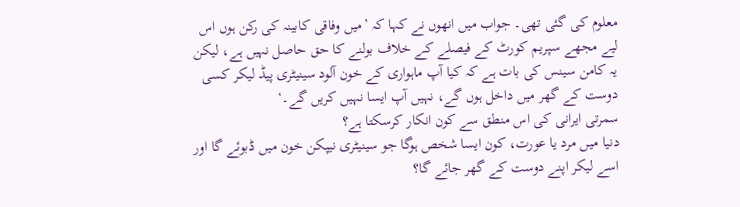معلوم کی گئی تھی۔ جواب میں انھوں نے کہا کہ ’میں وفاقی کابینہ کی رکن ہوں اس لیے مجھے سپریم کورٹ کے فیصلے کے خلاف بولنے کا حق حاصل نہیں ہے، لیکن یہ کامن سینس کی بات ہے کہ کیا آپ ماہواری کے خون آلود سینیٹری پیڈ لیکر کسی دوست کے گھر میں داخل ہوں گے، نہیں آپ ایسا نہیں کریں گے۔‘
سمرتی ایرانی کی اس منطق سے کون انکار کرسکتا ہے؟
دنیا میں مرد یا عورت، کون ایسا شخص ہوگا جو سینیٹری نیپکن خون میں ڈبوئے گا اور اسے لیکر اپنے دوست کے گھر جائے گا؟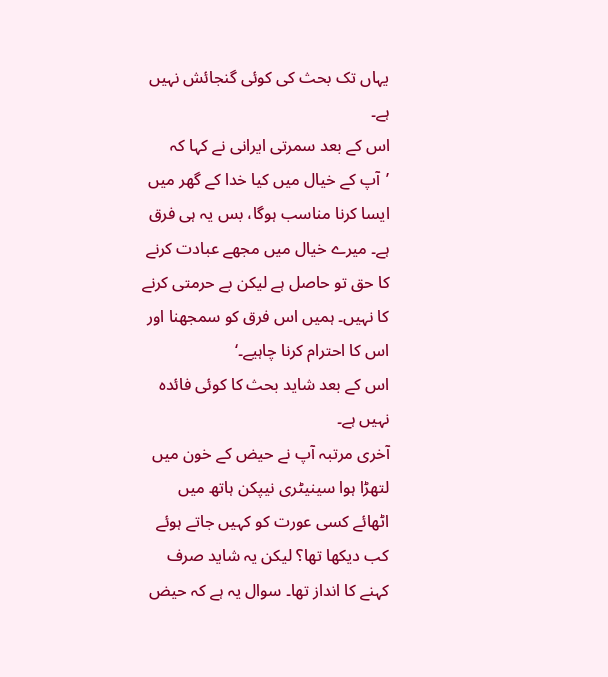یہاں تک بحث کی کوئی گنجائش نہیں ہے۔
اس کے بعد سمرتی ایرانی نے کہا کہ ’آپ کے خیال میں کیا خدا کے گھر میں ایسا کرنا مناسب ہوگا، بس یہ ہی فرق ہے۔ میرے خیال میں مجھے عبادت کرنے کا حق تو حاصل ہے لیکن بے حرمتی کرنے کا نہیں۔ ہمیں اس فرق کو سمجھنا اور اس کا احترام کرنا چاہیے۔‘
اس کے بعد شاید بحث کا کوئی فائدہ نہیں ہے۔
آخری مرتبہ آپ نے حیض کے خون میں لتھڑا ہوا سینیٹری نیپکن ہاتھ میں اٹھائے کسی عورت کو کہیں جاتے ہوئے کب دیکھا تھا؟ لیکن یہ شاید صرف کہنے کا انداز تھا۔ سوال یہ ہے کہ حیض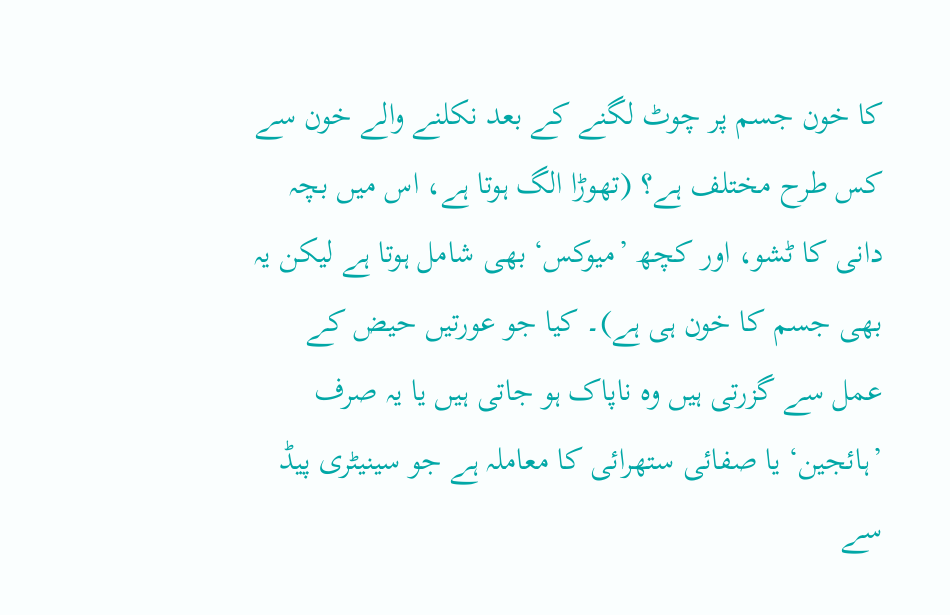کا خون جسم پر چوٹ لگنے کے بعد نکلنے والے خون سے کس طرح مختلف ہے؟ (تھوڑا الگ ہوتا ہے، اس میں بچہ دانی کا ٹشو، اور کچھ ’میوکس‘ بھی شامل ہوتا ہے لیکن یہ بھی جسم کا خون ہی ہے)۔ کیا جو عورتیں حیض کے عمل سے گزرتی ہیں وہ ناپاک ہو جاتی ہیں یا یہ صرف ’ہائجین‘ یا صفائی ستھرائی کا معاملہ ہے جو سینیٹری پیڈ سے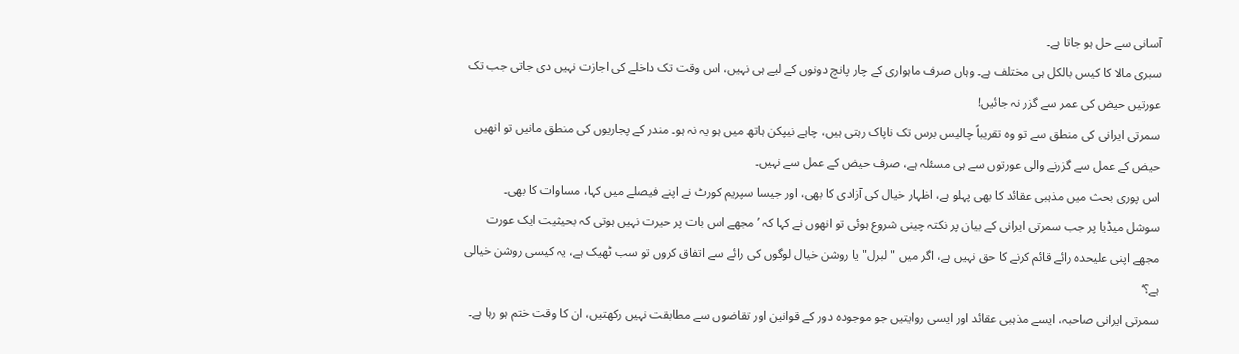آسانی سے حل ہو جاتا ہے۔
سبری مالا کا کیس بالکل ہی مختلف ہے۔ وہاں صرف ماہواری کے چار پانچ دونوں کے لیے ہی نہیں، اس وقت تک داخلے کی اجازت نہیں دی جاتی جب تک عورتیں حیض کی عمر سے گزر نہ جائیں!
سمرتی ایرانی کی منطق سے تو وہ تقریباً چالیس برس تک ناپاک رہتی ہیں، چاہے نیپکن ہاتھ میں ہو یہ نہ ہو۔ مندر کے پجاریوں کی منطق مانیں تو انھیں حیض کے عمل سے گزرنے والی عورتوں سے ہی مسئلہ ہے، صرف حیض کے عمل سے نہیں۔
اس پوری بحث میں مذہبی عقائد کا بھی پہلو ہے، اظہار خیال کی آزادی کا بھی، اور جیسا سپریم کورٹ نے اپنے فیصلے میں کہا، مساوات کا بھی۔
سوشل میڈیا پر جب سمرتی ایرانی کے بیان پر نکتہ چینی شروع ہوئی تو انھوں نے کہا کہ ’مجھے اس بات پر حیرت نہیں ہوتی کہ بحیثیت ایک عورت مجھے اپنی علیحدہ رائے قائم کرنے کا حق نہیں ہے، اگر میں "لبرل" یا روشن خیال لوگوں کی رائے سے اتفاق کروں تو سب ٹھیک ہے، یہ کیسی روشن خیالی ہے؟‘
سمرتی ایرانی صاحبہ، ایسے مذہبی عقائد اور ایسی روایتیں جو موجودہ دور کے قوانین اور تقاضوں سے مطابقت نہیں رکھتیں، ان کا وقت ختم ہو رہا ہے۔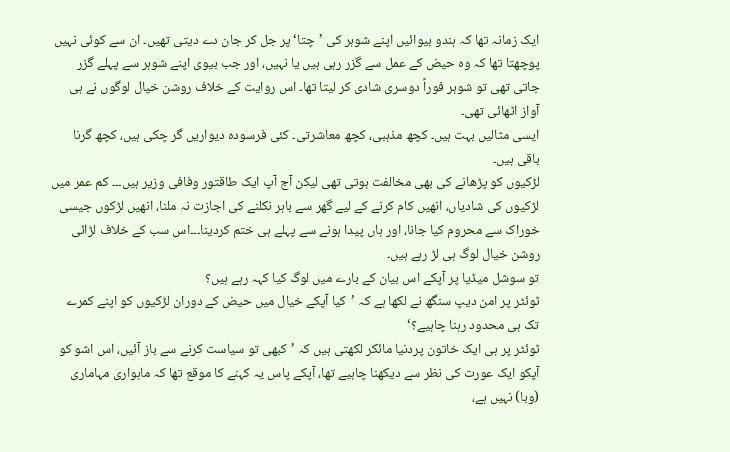ایک زمانہ تھا کہ ہندو بیوائیں اپنے شوہر کی ’چتا‘ پر جل کر جان دے دیتی تھیں۔ ان سے کوئی نہیں پوچھتا تھا کہ وہ حیض کے عمل سے گزر رہی ہیں یا نہیں، اور جب بیوی اپنے شوہر سے پہلے گزر جاتی تھی تو شوہر فوراً دوسری شادی کر لیتا تھا۔ اس روایت کے خلاف روشن خیال لوگوں نے ہی آواز اٹھائی تھی۔
ایسی مثالیں بہت ہیں۔ کچھ مذہبی، کچھ معاشرتی۔ کئی فرسودہ دیواریں گر چکی ہیں، کچھ گرنا باقی ہیں۔
لڑکیوں کو پڑھانے کی بھی مخالفت ہوتی تھی لیکن آج آپ ایک طاقتور وفافی وزیر ہیں۔۔۔ کم عمر میں لڑکیوں کی شادیاں، انھیں کام کرنے کے لیے گھر سے باہر نکلنے کی اجازت نہ ملنا، انھیں لڑکوں جیسی خوراک سے محروم کیا جانا، اور ہاں پیدا ہونے سے پہلے ہی ختم کردینا۔۔۔اس سب کے خلاف لڑائی روشن خیال لوگ ہی لڑ رہے ہیں۔
تو سوشل میڈیا پر آپکے اس بیان کے بارے میں لوگ کیا کہہ رہے ہیں؟
ٹوئٹر پر امن دیپ سنگھ نے لکھا ہے کہ ’کیا آپکے خیال میں حیض کے دوران لڑکیوں کو اپنے کمرے تک ہی محدود رہنا چاہیے؟‘
ٹوئٹر پر ہی ایک خاتون پردنیا مائکر لکھتی ہیں کہ ’کبھی تو سیاست کرنے سے باز آئیں، اس اشو کو آپکو ایک عورت کی نظر سے دیکھنا چاہیے تھا، آپکے پاس یہ کہنے کا موقع تھا کہ ماہواری مہاماری (وبا) نہیں ہے،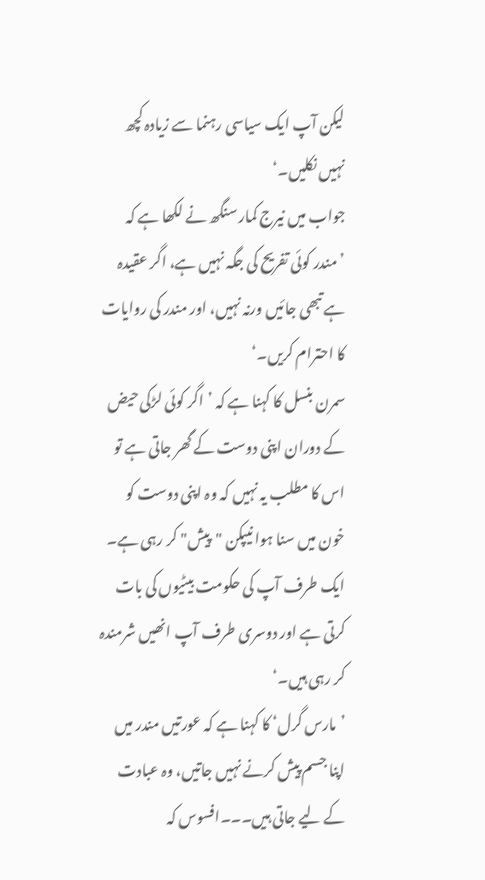لیکن آپ ایک سیاسی رہنما سے زیادہ کچھ نہیں نکلیں۔‘
جواب میں نیرج کمار سنگھ نے لکھا ہے کہ ’مندر کوئی تفریح کی جگہ نہیں ہے، اگر عقیدہ ہے تبھی جائیں ورنہ نہیں، اور مندر کی روایات کا احترام کریں۔‘
سمرن بنسل کا کہنا ہے کہ ’اگر کوئی لڑکی حیض کے دوران اپنی دوست کے گھر جاتی ہے تو اس کا مطلب یہ نہیں کہ وہ اپنی دوست کو خون میں سنا ہوا نیپکن "پیش" کر رہی ہے۔ ایک طرف آپ کی حکومت بیٹیوں کی بات کرتی ہے اور دوسری طرف آپ انھیں شرمندہ کر رہی ہیں۔‘
’مارس گرل‘ کا کہنا ہے کہ عورتیں مندر میں اپنا جسم پیش کرنے نہیں جاتیں، وہ عبادت کے لیے جاتی ہیں۔۔۔افسوس کہ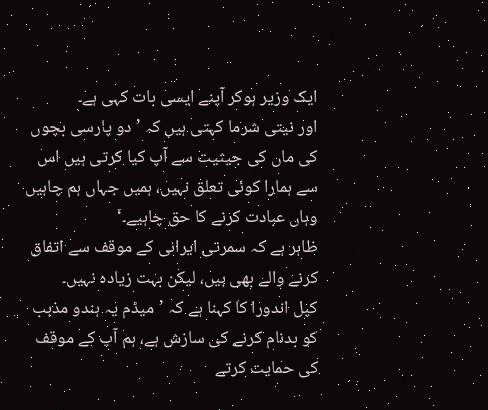ایک وزیر ہوکر آپنے ایسی بات کہی ہے۔
اور نیتی شرما کہتی ہیں کہ ’دو پارسی بچوں کی ماں کی جیثیت سے آپ کیا کرتی ہیں اس سے ہمارا کوئی تعلق نہیں، ہمیں جہاں ہم چاہیں وہاں عبادت کرنے کا حق چاہیے۔‘
ظاہر ہے کہ سمرتی ایرانی کے موقف سے اتفاق کرنے والے بھی ہیں، لیکن بہت زیادہ نہیں۔
کپل اندورا کا کہنا ہے کہ ’میڈم یہ ہندو مذہب کو بدنام کرنے کی سازش ہے، ہم آپ کے موقف کی حمایت کرتے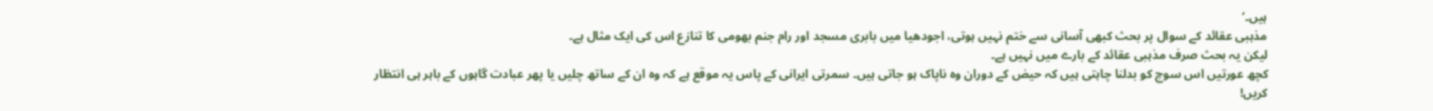ہیں۔‘
مذہبی عقائد کے سوال پر بحث کبھی آسانی سے ختم نہیں ہوتی، اجودھیا میں بابری مسجد اور رام جنم بھومی کا تنازع اس کی ایک مثال ہے۔
لیکن یہ بحث صرف مذہبی عقائد کے بارے میں نہیں ہے۔
کچھ عورتیں اس سوچ کو بدلنا چاہتی ہیں کہ حیض کے دوران وہ ناپاک ہو جاتی ہیں۔ سمرتی ایرانی کے پاس یہ موقع ہے کہ وہ ان کے ساتھ چلیں یا پھر عبادت گاہوں کے باہر ہی انتظار کریں!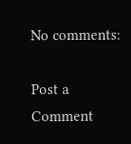No comments:

Post a Comment